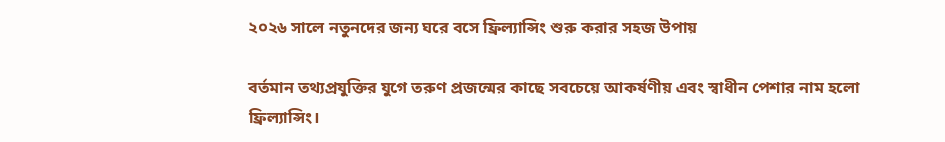২০২৬ সালে নতুনদের জন্য ঘরে বসে ফ্রিল্যান্সিং শুরু করার সহজ উপায়

বর্তমান তথ্যপ্রযুক্তির যুগে তরুণ প্রজন্মের কাছে সবচেয়ে আকর্ষণীয় এবং স্বাধীন পেশার নাম হলো ফ্রিল্যান্সিং।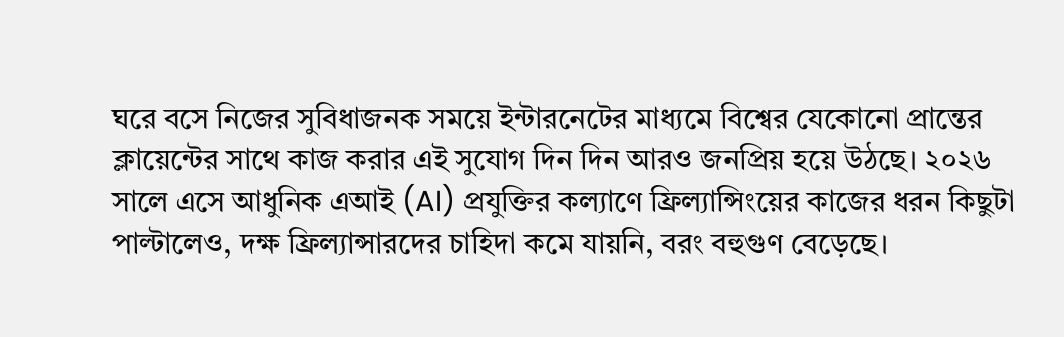ঘরে বসে নিজের সুবিধাজনক সময়ে ইন্টারনেটের মাধ্যমে বিশ্বের যেকোনো প্রান্তের ক্লায়েন্টের সাথে কাজ করার এই সুযোগ দিন দিন আরও জনপ্রিয় হয়ে উঠছে। ২০২৬ সালে এসে আধুনিক এআই (AI) প্রযুক্তির কল্যাণে ফ্রিল্যান্সিংয়ের কাজের ধরন কিছুটা পাল্টালেও, দক্ষ ফ্রিল্যান্সারদের চাহিদা কমে যায়নি, বরং বহুগুণ বেড়েছে।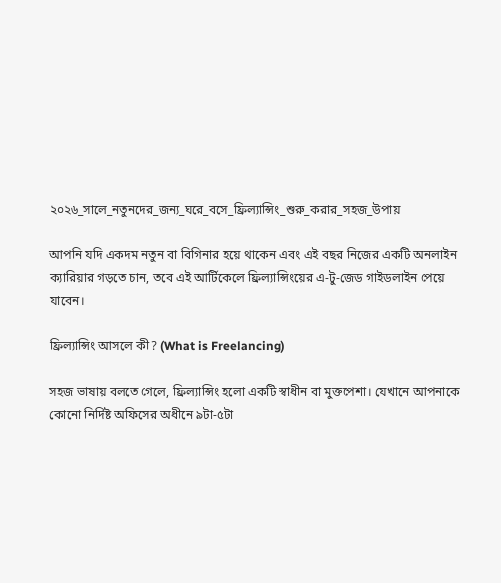২০২৬_সালে_নতুনদের_জন্য_ঘরে_বসে_ফ্রিল্যান্সিং_শুরু_করার_সহজ_উপায়

আপনি যদি একদম নতুন বা বিগিনার হয়ে থাকেন এবং এই বছর নিজের একটি অনলাইন ক্যারিয়ার গড়তে চান, তবে এই আর্টিকেলে ফ্রিল্যান্সিংয়ের এ-টু-জেড গাইডলাইন পেয়ে যাবেন।

ফ্রিল্যান্সিং আসলে কী? (What is Freelancing)

সহজ ভাষায় বলতে গেলে, ফ্রিল্যান্সিং হলো একটি স্বাধীন বা মুক্তপেশা। যেখানে আপনাকে কোনো নির্দিষ্ট অফিসের অধীনে ৯টা-৫টা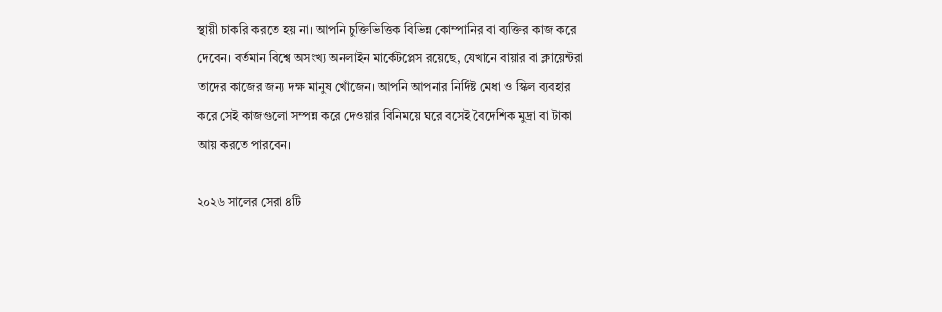স্থায়ী চাকরি করতে হয় না। আপনি চুক্তিভিত্তিক বিভিন্ন কোম্পানির বা ব্যক্তির কাজ করে দেবেন। বর্তমান বিশ্বে অসংখ্য অনলাইন মার্কেটপ্লেস রয়েছে, যেখানে বায়ার বা ক্লায়েন্টরা তাদের কাজের জন্য দক্ষ মানুষ খোঁজেন। আপনি আপনার নির্দিষ্ট মেধা ও স্কিল ব্যবহার করে সেই কাজগুলো সম্পন্ন করে দেওয়ার বিনিময়ে ঘরে বসেই বৈদেশিক মুদ্রা বা টাকা আয় করতে পারবেন।

২০২৬ সালের সেরা ৪টি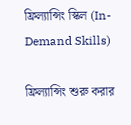ফ্রিল্যান্সিং স্কিল (In-Demand Skills)

ফ্রিল্যান্সিং শুরু করার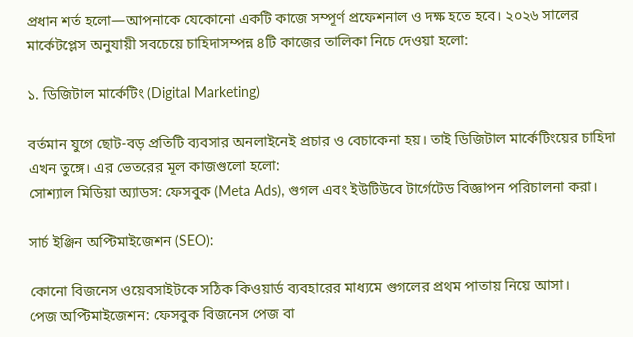প্রধান শর্ত হলো—আপনাকে যেকোনো একটি কাজে সম্পূর্ণ প্রফেশনাল ও দক্ষ হতে হবে। ২০২৬ সালের মার্কেটপ্লেস অনুযায়ী সবচেয়ে চাহিদাসম্পন্ন ৪টি কাজের তালিকা নিচে দেওয়া হলো:

১. ডিজিটাল মার্কেটিং (Digital Marketing)

বর্তমান যুগে ছোট-বড় প্রতিটি ব্যবসার অনলাইনেই প্রচার ও বেচাকেনা হয়। তাই ডিজিটাল মার্কেটিংয়ের চাহিদা এখন তুঙ্গে। এর ভেতরের মূল কাজগুলো হলো:
সোশ্যাল মিডিয়া অ্যাডস: ফেসবুক (Meta Ads), গুগল এবং ইউটিউবে টার্গেটেড বিজ্ঞাপন পরিচালনা করা।

সার্চ ইঞ্জিন অপ্টিমাইজেশন (SEO):

কোনো বিজনেস ওয়েবসাইটকে সঠিক কিওয়ার্ড ব্যবহারের মাধ্যমে গুগলের প্রথম পাতায় নিয়ে আসা।
পেজ অপ্টিমাইজেশন: ফেসবুক বিজনেস পেজ বা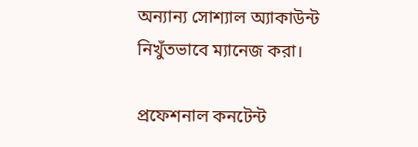অন্যান্য সোশ্যাল অ্যাকাউন্ট নিখুঁতভাবে ম্যানেজ করা।

প্রফেশনাল কনটেন্ট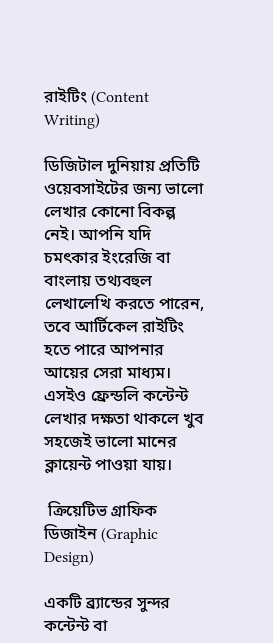রাইটিং (Content Writing)

ডিজিটাল দুনিয়ায় প্রতিটি ওয়েবসাইটের জন্য ভালো লেখার কোনো বিকল্প নেই। আপনি যদি চমৎকার ইংরেজি বা বাংলায় তথ্যবহুল লেখালেখি করতে পারেন, তবে আর্টিকেল রাইটিং হতে পারে আপনার আয়ের সেরা মাধ্যম। এসইও ফ্রেন্ডলি কন্টেন্ট লেখার দক্ষতা থাকলে খুব সহজেই ভালো মানের ক্লায়েন্ট পাওয়া যায়।

 ক্রিয়েটিভ গ্রাফিক ডিজাইন (Graphic Design)

একটি ব্র্যান্ডের সুন্দর কন্টেন্ট বা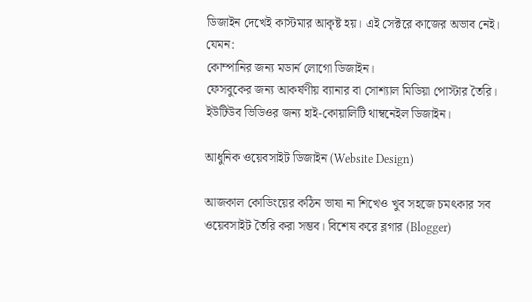ডিজাইন দেখেই কাস্টমার আকৃষ্ট হয়। এই সেক্টরে কাজের অভাব নেই। যেমন:
কোম্পানির জন্য মডার্ন লোগো ডিজাইন।
ফেসবুকের জন্য আকর্ষণীয় ব্যানার বা সোশ্যাল মিডিয়া পোস্টার তৈরি।
ইউটিউব ভিডিওর জন্য হাই-কোয়ালিটি থাম্বনেইল ডিজাইন।

আধুনিক ওয়েবসাইট ডিজাইন (Website Design)

আজকাল কোডিংয়ের কঠিন ভাষা না শিখেও খুব সহজে চমৎকার সব ওয়েবসাইট তৈরি করা সম্ভব। বিশেষ করে ব্লগার (Blogger)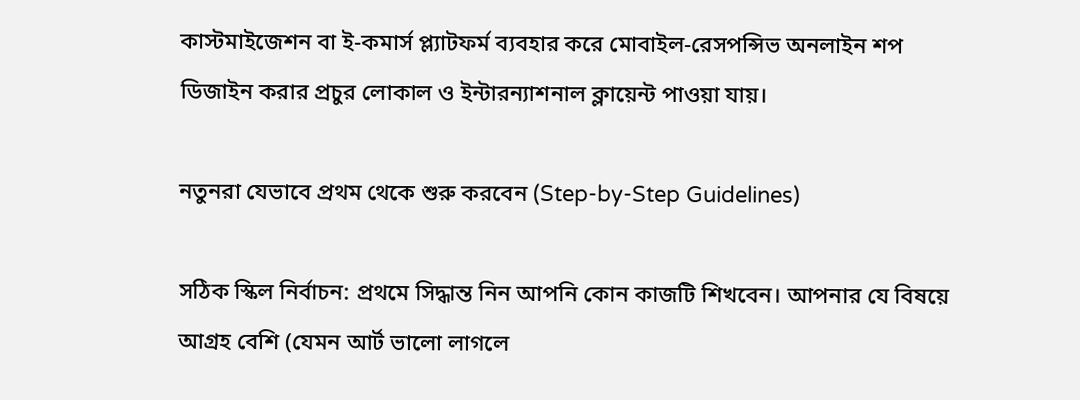কাস্টমাইজেশন বা ই-কমার্স প্ল্যাটফর্ম ব্যবহার করে মোবাইল-রেসপন্সিভ অনলাইন শপ ডিজাইন করার প্রচুর লোকাল ও ইন্টারন্যাশনাল ক্লায়েন্ট পাওয়া যায়।

নতুনরা যেভাবে প্রথম থেকে শুরু করবেন (Step-by-Step Guidelines)

সঠিক স্কিল নির্বাচন: প্রথমে সিদ্ধান্ত নিন আপনি কোন কাজটি শিখবেন। আপনার যে বিষয়ে আগ্রহ বেশি (যেমন আর্ট ভালো লাগলে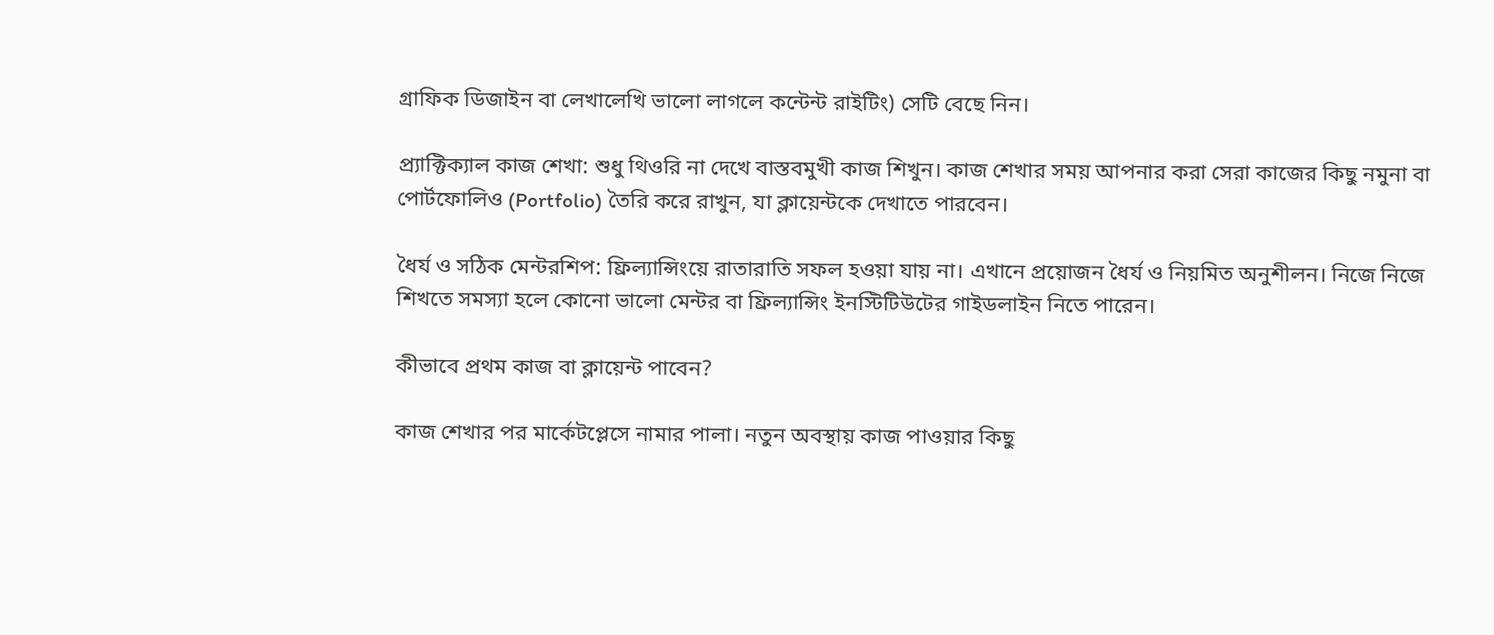গ্রাফিক ডিজাইন বা লেখালেখি ভালো লাগলে কন্টেন্ট রাইটিং) সেটি বেছে নিন।

প্র্যাক্টিক্যাল কাজ শেখা: শুধু থিওরি না দেখে বাস্তবমুখী কাজ শিখুন। কাজ শেখার সময় আপনার করা সেরা কাজের কিছু নমুনা বা পোর্টফোলিও (Portfolio) তৈরি করে রাখুন, যা ক্লায়েন্টকে দেখাতে পারবেন।

ধৈর্য ও সঠিক মেন্টরশিপ: ফ্রিল্যান্সিংয়ে রাতারাতি সফল হওয়া যায় না। এখানে প্রয়োজন ধৈর্য ও নিয়মিত অনুশীলন। নিজে নিজে শিখতে সমস্যা হলে কোনো ভালো মেন্টর বা ফ্রিল্যান্সিং ইনস্টিটিউটের গাইডলাইন নিতে পারেন।

কীভাবে প্রথম কাজ বা ক্লায়েন্ট পাবেন?

কাজ শেখার পর মার্কেটপ্লেসে নামার পালা। নতুন অবস্থায় কাজ পাওয়ার কিছু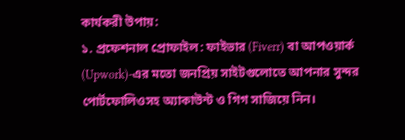কার্যকরী উপায়:
১. প্রফেশনাল প্রোফাইল: ফাইভার (Fiverr) বা আপওয়ার্ক (Upwork)-এর মতো জনপ্রিয় সাইটগুলোতে আপনার সুন্দর পোর্টফোলিওসহ অ্যাকাউন্ট ও গিগ সাজিয়ে নিন।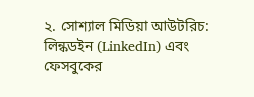২. সোশ্যাল মিডিয়া আউটরিচ: লিন্কডইন (LinkedIn) এবং ফেসবুকের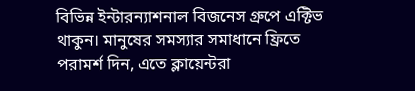বিভিন্ন ইন্টারন্যাশনাল বিজনেস গ্রুপে এক্টিভ থাকুন। মানুষের সমস্যার সমাধানে ফ্রিতে পরামর্শ দিন, এতে ক্লায়েন্টরা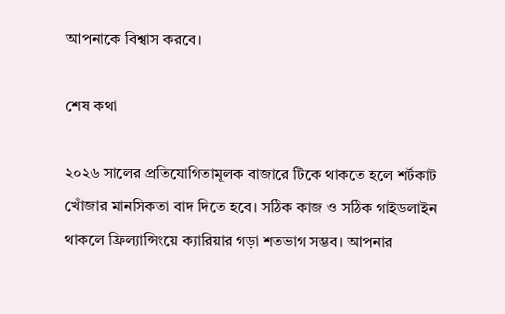আপনাকে বিশ্বাস করবে।

শেষ কথা

২০২৬ সালের প্রতিযোগিতামূলক বাজারে টিকে থাকতে হলে শর্টকাট খোঁজার মানসিকতা বাদ দিতে হবে। সঠিক কাজ ও সঠিক গাইডলাইন থাকলে ফ্রিল্যান্সিংয়ে ক্যারিয়ার গড়া শতভাগ সম্ভব। আপনার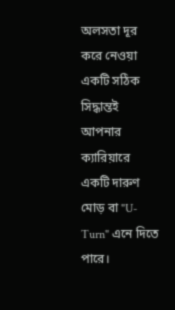অলসতা দূর করে নেওয়া একটি সঠিক সিদ্ধান্তই আপনার ক্যারিয়ারে একটি দারুণ মোড় বা "U-Turn" এনে দিতে পারে।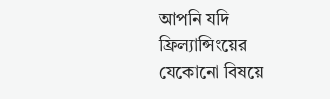আপনি যদি ফ্রিল্যান্সিংয়ের যেকোনো বিষয়ে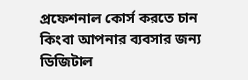প্রফেশনাল কোর্স করতে চান কিংবা আপনার ব্যবসার জন্য ডিজিটাল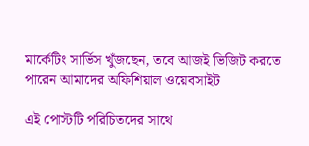মার্কেটিং সার্ভিস খুঁজছেন, তবে আজই ভিজিট করতে পারেন আমাদের অফিশিয়াল ওয়েবসাইট

এই পোস্টটি পরিচিতদের সাথে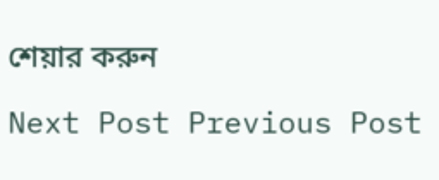শেয়ার করুন

Next Post Previous Post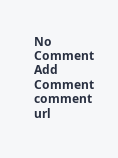No Comment
Add Comment
comment url